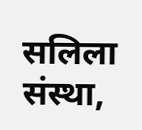सलिला संस्था,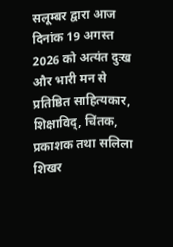सलूम्बर द्वारा आज दिनांक 19 अगस्त 2026 को अत्यंत दुःख और भारी मन से प्रतिष्ठित साहित्यकार, शिक्षाविद्, चिंतक, प्रकाशक तथा सलिला शिखर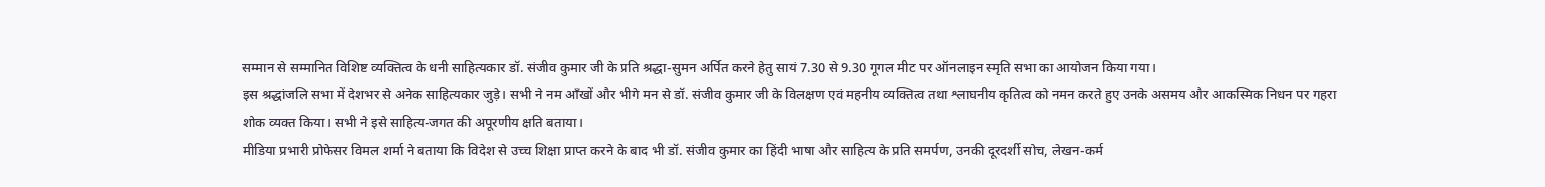सम्मान से सम्मानित विशिष्ट व्यक्तित्व के धनी साहित्यकार डॉ. संजीव कुमार जी के प्रति श्रद्धा-सुमन अर्पित करने हेतु सायं 7.30 से 9.30 गूगल मीट पर ऑनलाइन स्मृति सभा का आयोजन किया गया।
इस श्रद्धांजलि सभा में देशभर से अनेक साहित्यकार जुड़े। सभी ने नम आँखों और भीगे मन से डॉ. संजीव कुमार जी के विलक्षण एवं महनीय व्यक्तित्व तथा श्लाघनीय कृतित्व को नमन करते हुए उनके असमय और आकस्मिक निधन पर गहरा शोक व्यक्त किया। सभी ने इसे साहित्य-जगत की अपूरणीय क्षति बताया।
मीडिया प्रभारी प्रोफेसर विमल शर्मा ने बताया कि विदेश से उच्च शिक्षा प्राप्त करने के बाद भी डॉ. संजीव कुमार का हिंदी भाषा और साहित्य के प्रति समर्पण, उनकी दूरदर्शी सोच, लेखन-कर्म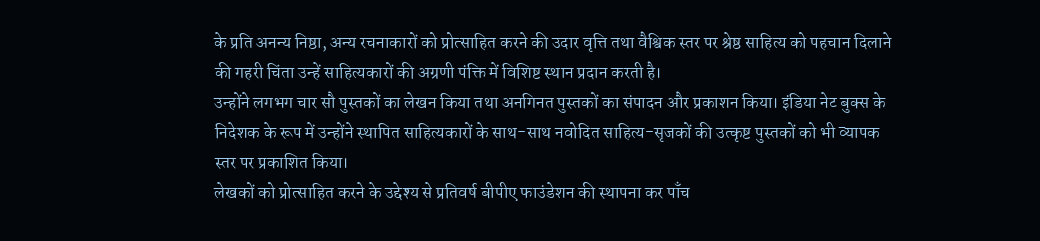के प्रति अनन्य निष्ठा, अन्य रचनाकारों को प्रोत्साहित करने की उदार वृत्ति तथा वैश्विक स्तर पर श्रेष्ठ साहित्य को पहचान दिलाने की गहरी चिंता उन्हें साहित्यकारों की अग्रणी पंक्ति में विशिष्ट स्थान प्रदान करती है।
उन्होंने लगभग चार सौ पुस्तकों का लेखन किया तथा अनगिनत पुस्तकों का संपादन और प्रकाशन किया। इंडिया नेट बुक्स के निदेशक के रूप में उन्होंने स्थापित साहित्यकारों के साथ-साथ नवोदित साहित्य-सृजकों की उत्कृष्ट पुस्तकों को भी व्यापक स्तर पर प्रकाशित किया।
लेखकों को प्रोत्साहित करने के उद्देश्य से प्रतिवर्ष बीपीए फाउंडेशन की स्थापना कर पाँच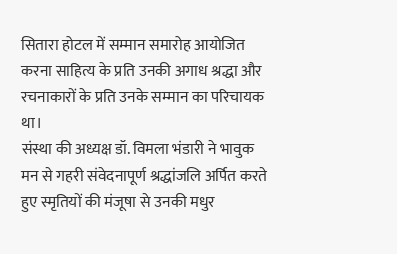सितारा होटल में सम्मान समारोह आयोजित करना साहित्य के प्रति उनकी अगाध श्रद्धा और रचनाकारों के प्रति उनके सम्मान का परिचायक था।
संस्था की अध्यक्ष डॉ. विमला भंडारी ने भावुक मन से गहरी संवेदनापूर्ण श्रद्धांजलि अर्पित करते हुए स्मृतियों की मंजूषा से उनकी मधुर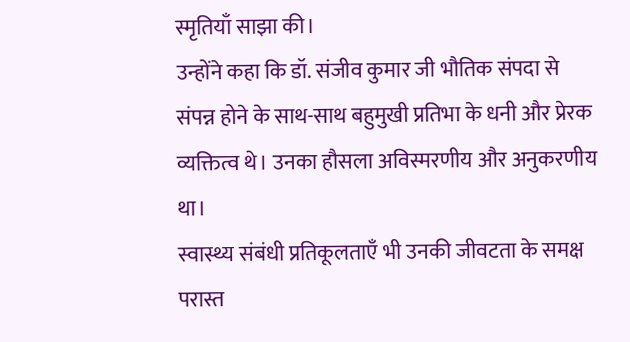स्मृतियाँ साझा की।
उन्होंने कहा कि डॉ. संजीव कुमार जी भौतिक संपदा से संपन्न होने के साथ-साथ बहुमुखी प्रतिभा के धनी और प्रेरक व्यक्तित्व थे। उनका हौसला अविस्मरणीय और अनुकरणीय था।
स्वास्थ्य संबंधी प्रतिकूलताएँ भी उनकी जीवटता के समक्ष परास्त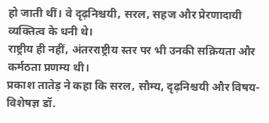हो जाती थीं। वे दृढ़निश्चयी, सरल, सहज और प्रेरणादायी व्यक्तित्व के धनी थे।
राष्ट्रीय ही नहीं, अंतरराष्ट्रीय स्तर पर भी उनकी सक्रियता और कर्मठता प्रणम्य थी।
प्रकाश तातेड़ ने कहा कि सरल, सौम्य, दृढ़निश्चयी और विषय-विशेषज्ञ डॉ.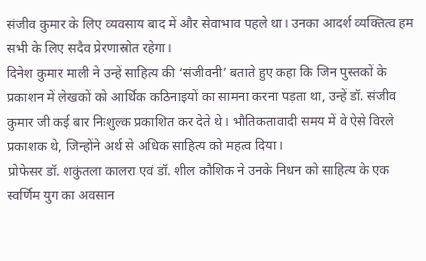संजीव कुमार के लिए व्यवसाय बाद में और सेवाभाव पहले था। उनका आदर्श व्यक्तित्व हम सभी के लिए सदैव प्रेरणास्रोत रहेगा।
दिनेश कुमार माली ने उन्हें साहित्य की ‘संजीवनी’ बताते हुए कहा कि जिन पुस्तकों के प्रकाशन में लेखकों को आर्थिक कठिनाइयों का सामना करना पड़ता था, उन्हें डॉ. संजीव कुमार जी कई बार निःशुल्क प्रकाशित कर देते थे। भौतिकतावादी समय में वे ऐसे विरले प्रकाशक थे, जिन्होंने अर्थ से अधिक साहित्य को महत्व दिया।
प्रोफेसर डॉ. शकुंतला कालरा एवं डॉ. शील कौशिक ने उनके निधन को साहित्य के एक स्वर्णिम युग का अवसान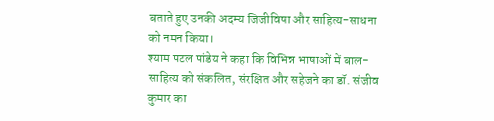बताते हुए उनकी अदम्य जिजीविषा और साहित्य-साधना को नमन किया।
श्याम पटल पांडेय ने कहा कि विभिन्न भाषाओं में बाल-साहित्य को संकलित, संरक्षित और सहेजने का डॉ. संजीव कुमार का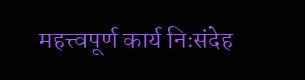महत्त्वपूर्ण कार्य निःसंदेह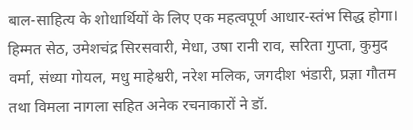बाल-साहित्य के शोधार्थियों के लिए एक महत्वपूर्ण आधार-स्तंभ सिद्ध होगा।
हिम्मत सेठ, उमेशचंद्र सिरसवारी, मेधा, उषा रानी राव, सरिता गुप्ता, कुमुद वर्मा, संध्या गोयल, मधु माहेश्वरी, नरेश मलिक, जगदीश भंडारी, प्रज्ञा गौतम तथा विमला नागला सहित अनेक रचनाकारों ने डॉ.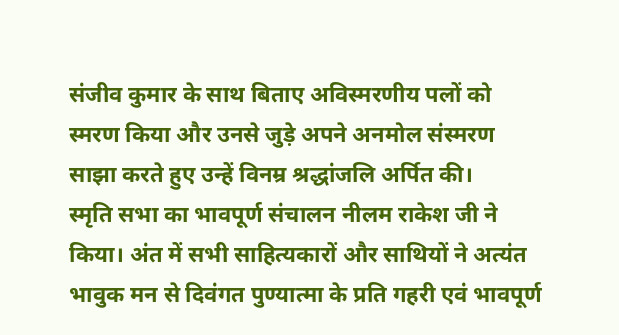संजीव कुमार के साथ बिताए अविस्मरणीय पलों को स्मरण किया और उनसे जुड़े अपने अनमोल संस्मरण साझा करते हुए उन्हें विनम्र श्रद्धांजलि अर्पित की।
स्मृति सभा का भावपूर्ण संचालन नीलम राकेश जी ने किया। अंत में सभी साहित्यकारों और साथियों ने अत्यंत भावुक मन से दिवंगत पुण्यात्मा के प्रति गहरी एवं भावपूर्ण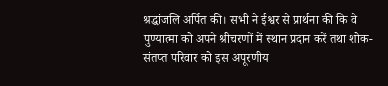श्रद्धांजलि अर्पित की। सभी ने ईश्वर से प्रार्थना की कि वे पुण्यात्मा को अपने श्रीचरणों में स्थान प्रदान करें तथा शोक-संतप्त परिवार को इस अपूरणीय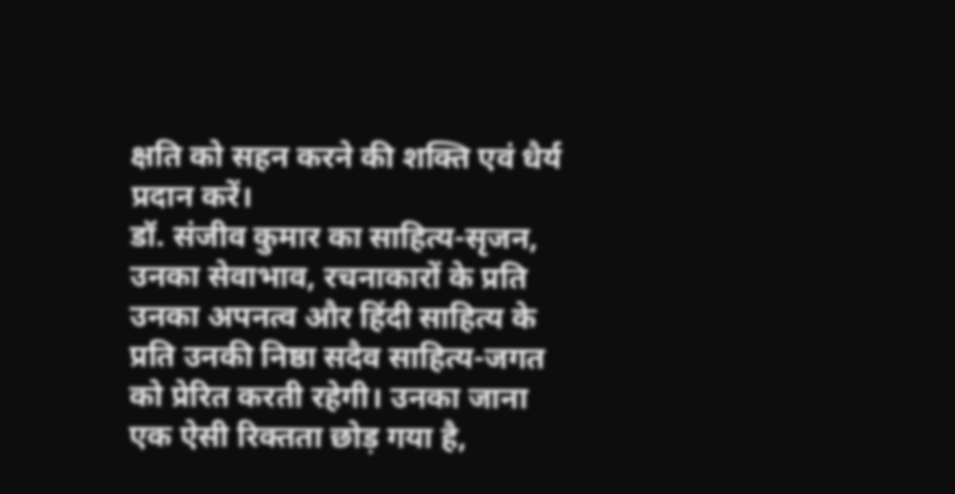क्षति को सहन करने की शक्ति एवं धैर्य प्रदान करें।
डॉ. संजीव कुमार का साहित्य-सृजन, उनका सेवाभाव, रचनाकारों के प्रति उनका अपनत्व और हिंदी साहित्य के प्रति उनकी निष्ठा सदैव साहित्य-जगत को प्रेरित करती रहेगी। उनका जाना एक ऐसी रिक्तता छोड़ गया है,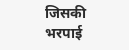जिसकी भरपाई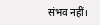संभव नहीं।